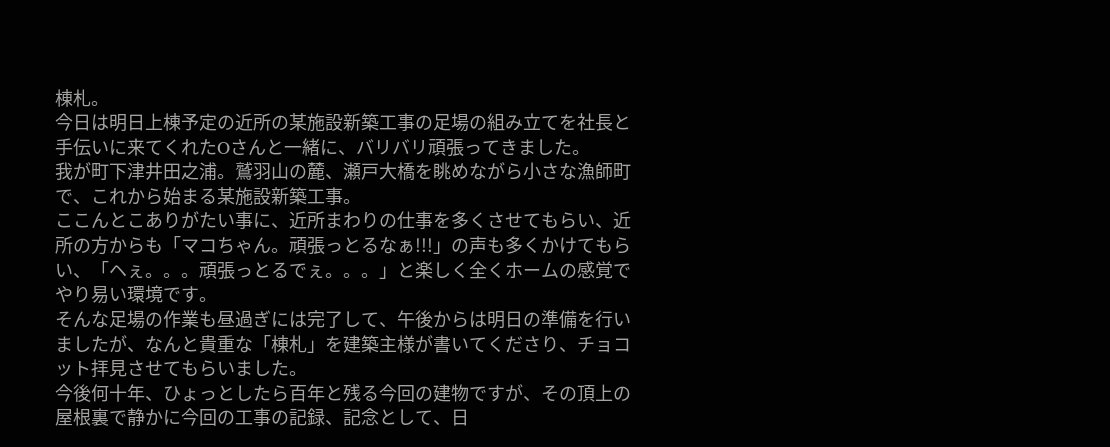棟札。
今日は明日上棟予定の近所の某施設新築工事の足場の組み立てを社長と手伝いに来てくれたOさんと一緒に、バリバリ頑張ってきました。
我が町下津井田之浦。鷲羽山の麓、瀬戸大橋を眺めながら小さな漁師町で、これから始まる某施設新築工事。
ここんとこありがたい事に、近所まわりの仕事を多くさせてもらい、近所の方からも「マコちゃん。頑張っとるなぁ!!!」の声も多くかけてもらい、「ヘぇ。。。頑張っとるでぇ。。。」と楽しく全くホームの感覚でやり易い環境です。
そんな足場の作業も昼過ぎには完了して、午後からは明日の準備を行いましたが、なんと貴重な「棟札」を建築主様が書いてくださり、チョコット拝見させてもらいました。
今後何十年、ひょっとしたら百年と残る今回の建物ですが、その頂上の屋根裏で静かに今回の工事の記録、記念として、日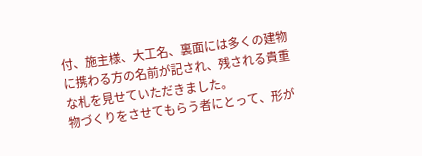付、施主様、大工名、裏面には多くの建物に携わる方の名前が記され、残される貴重な札を見せていただきました。
物づくりをさせてもらう者にとって、形が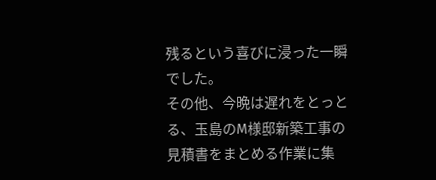残るという喜びに浸った一瞬でした。
その他、今晩は遅れをとっとる、玉島のM様邸新築工事の見積書をまとめる作業に集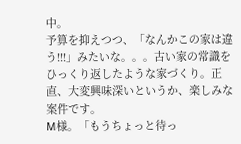中。
予算を抑えつつ、「なんかこの家は違う!!!」みたいな。。。古い家の常識をひっくり返したような家づくり。正直、大変興味深いというか、楽しみな案件です。
M様。「もうちょっと待っ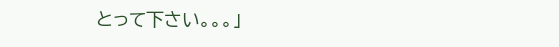とって下さい。。。」